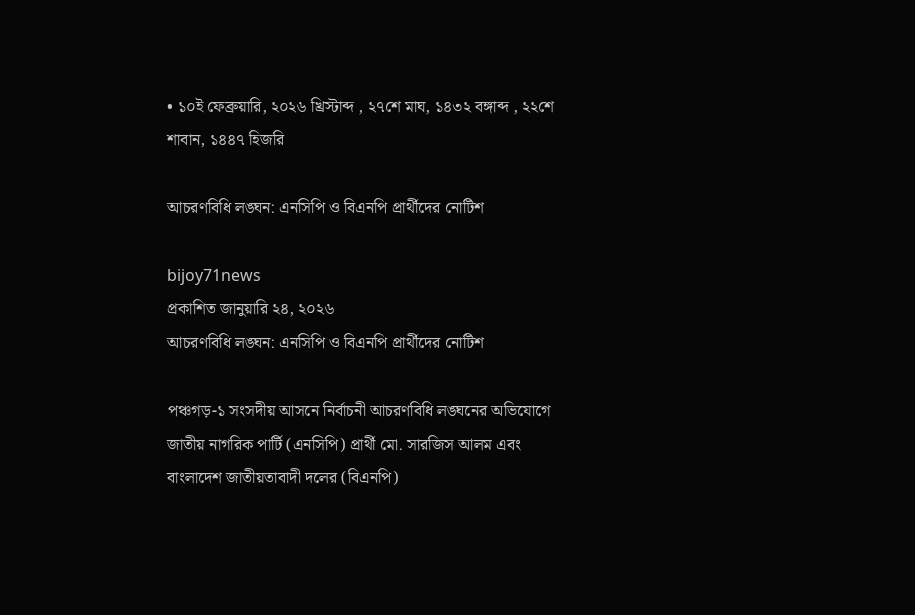• ১০ই ফেব্রুয়ারি, ২০২৬ খ্রিস্টাব্দ , ২৭শে মাঘ, ১৪৩২ বঙ্গাব্দ , ২২শে শাবান, ১৪৪৭ হিজরি

আচরণবিধি লঙ্ঘন: এনসিপি ও বিএনপি প্রার্থীদের নোটিশ

bijoy71news
প্রকাশিত জানুয়ারি ২৪, ২০২৬
আচরণবিধি লঙ্ঘন: এনসিপি ও বিএনপি প্রার্থীদের নোটিশ

পঞ্চগড়-১ সংসদীয় আসনে নির্বাচনী আচরণবিধি লঙ্ঘনের অভিযোগে জাতীয় নাগরিক পার্টি (এনসিপি) প্রার্থী মো. সারজিস আলম এবং বাংলাদেশ জাতীয়তাবাদী দলের (বিএনপি)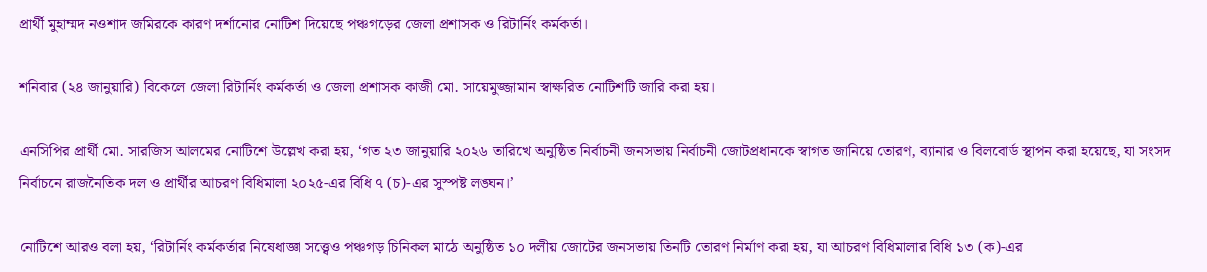প্রার্থী মুহাম্মদ নওশাদ জমিরকে কারণ দর্শানোর নোটিশ দিয়েছে পঞ্চগড়ের জেলা প্রশাসক ও রিটার্নিং কর্মকর্তা।

শনিবার (২৪ জানুয়ারি) বিকেলে জেলা রিটার্নিং কর্মকর্তা ও জেলা প্রশাসক কাজী মো. সায়েমুজ্জামান স্বাক্ষরিত নোটিশটি জারি করা হয়।

এনসিপির প্রার্থী মো. সারজিস আলমের নোটিশে উল্লেখ করা হয়, ‘গত ২৩ জানুয়ারি ২০২৬ তারিখে অনুষ্ঠিত নির্বাচনী জনসভায় নির্বাচনী জোটপ্রধানকে স্বাগত জানিয়ে তোরণ, ব্যানার ও বিলবোর্ড স্থাপন করা হয়েছে, যা সংসদ নির্বাচনে রাজনৈতিক দল ও প্রার্থীর আচরণ বিধিমালা ২০২৫-এর বিধি ৭ (চ)-এর সুস্পষ্ট লঙ্ঘন।’

নোটিশে আরও বলা হয়, ‘রিটার্নিং কর্মকর্তার নিষেধাজ্ঞা সত্ত্বেও পঞ্চগড় চিনিকল মাঠে অনুষ্ঠিত ১০ দলীয় জোটের জনসভায় তিনটি তোরণ নির্মাণ করা হয়, যা আচরণ বিধিমালার বিধি ১৩ (ক)-এর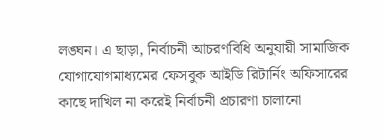লঙ্ঘন। এ ছাড়া, নির্বাচনী আচরণবিধি অনুযায়ী সামাজিক যোগাযোগমাধ্যমের ফেসবুক আইডি রিটার্নিং অফিসারের কাছে দাখিল না করেই নির্বাচনী প্রচারণা চালানো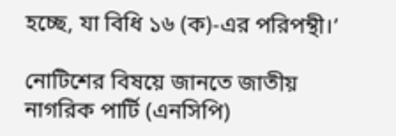হচ্ছে, যা বিধি ১৬ (ক)-এর পরিপন্থী।’

নোটিশের বিষয়ে জানতে জাতীয় নাগরিক পার্টি (এনসিপি)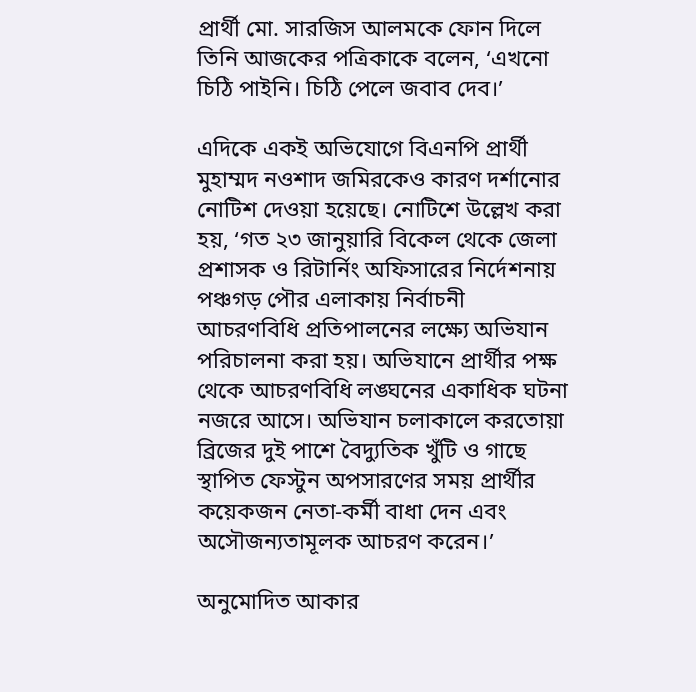প্রার্থী মো. সারজিস আলমকে ফোন দিলে তিনি আজকের পত্রিকাকে বলেন, ‘এখনো চিঠি পাইনি। চিঠি পেলে জবাব দেব।’

এদিকে একই অভিযোগে বিএনপি প্রার্থী মুহাম্মদ নওশাদ জমিরকেও কারণ দর্শানোর নোটিশ দেওয়া হয়েছে। নোটিশে উল্লেখ করা হয়, ‘গত ২৩ জানুয়ারি বিকেল থেকে জেলা প্রশাসক ও রিটার্নিং অফিসারের নির্দেশনায় পঞ্চগড় পৌর এলাকায় নির্বাচনী আচরণবিধি প্রতিপালনের লক্ষ্যে অভিযান পরিচালনা করা হয়। অভিযানে প্রার্থীর পক্ষ থেকে আচরণবিধি লঙ্ঘনের একাধিক ঘটনা নজরে আসে। অভিযান চলাকালে করতোয়া ব্রিজের দুই পাশে বৈদ্যুতিক খুঁটি ও গাছে স্থাপিত ফেস্টুন অপসারণের সময় প্রার্থীর কয়েকজন নেতা-কর্মী বাধা দেন এবং অসৌজন্যতামূলক আচরণ করেন।’

অনুমোদিত আকার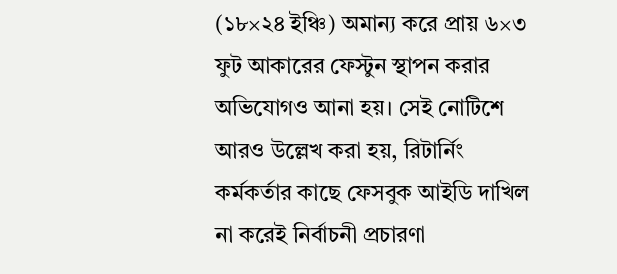(১৮×২৪ ইঞ্চি) অমান্য করে প্রায় ৬×৩ ফুট আকারের ফেস্টুন স্থাপন করার অভিযোগও আনা হয়। সেই নোটিশে আরও উল্লেখ করা হয়, রিটার্নিং কর্মকর্তার কাছে ফেসবুক আইডি দাখিল না করেই নির্বাচনী প্রচারণা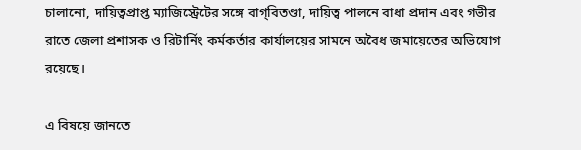চালানো, দায়িত্বপ্রাপ্ত ম্যাজিস্ট্রেটের সঙ্গে বাগ্‌বিতণ্ডা, দায়িত্ব পালনে বাধা প্রদান এবং গভীর রাতে জেলা প্রশাসক ও রিটার্নিং কর্মকর্তার কার্যালয়ের সামনে অবৈধ জমায়েতের অভিযোগ রয়েছে।

এ বিষয়ে জানতে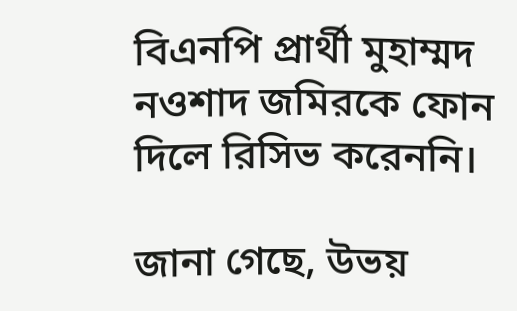বিএনপি প্রার্থী মুহাম্মদ নওশাদ জমিরকে ফোন দিলে রিসিভ করেননি।

জানা গেছে, উভয়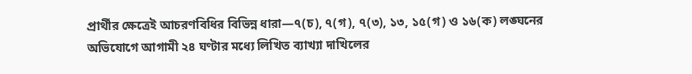প্রার্থীর ক্ষেত্রেই আচরণবিধির বিভিন্ন ধারা—৭(চ), ৭(গ), ৭(৩), ১৩, ১৫(গ) ও ১৬(ক) লঙ্ঘনের অভিযোগে আগামী ২৪ ঘণ্টার মধ্যে লিখিত ব্যাখ্যা দাখিলের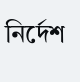নির্দেশ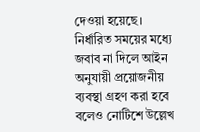দেওয়া হয়েছে। নির্ধারিত সময়ের মধ্যে জবাব না দিলে আইন অনুযায়ী প্রয়োজনীয় ব্যবস্থা গ্রহণ করা হবে বলেও নোটিশে উল্লেখ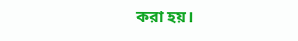করা হয়।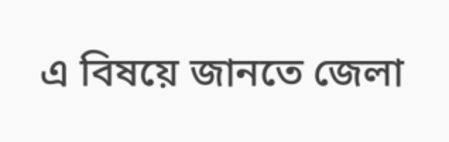এ বিষয়ে জানতে জেলা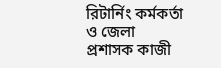রিটার্নিং কর্মকর্তা ও জেলা প্রশাসক কাজী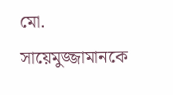মো. সায়েমুজ্জামানকে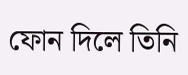ফোন দিলে তিনি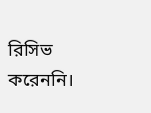রিসিভ করেননি।